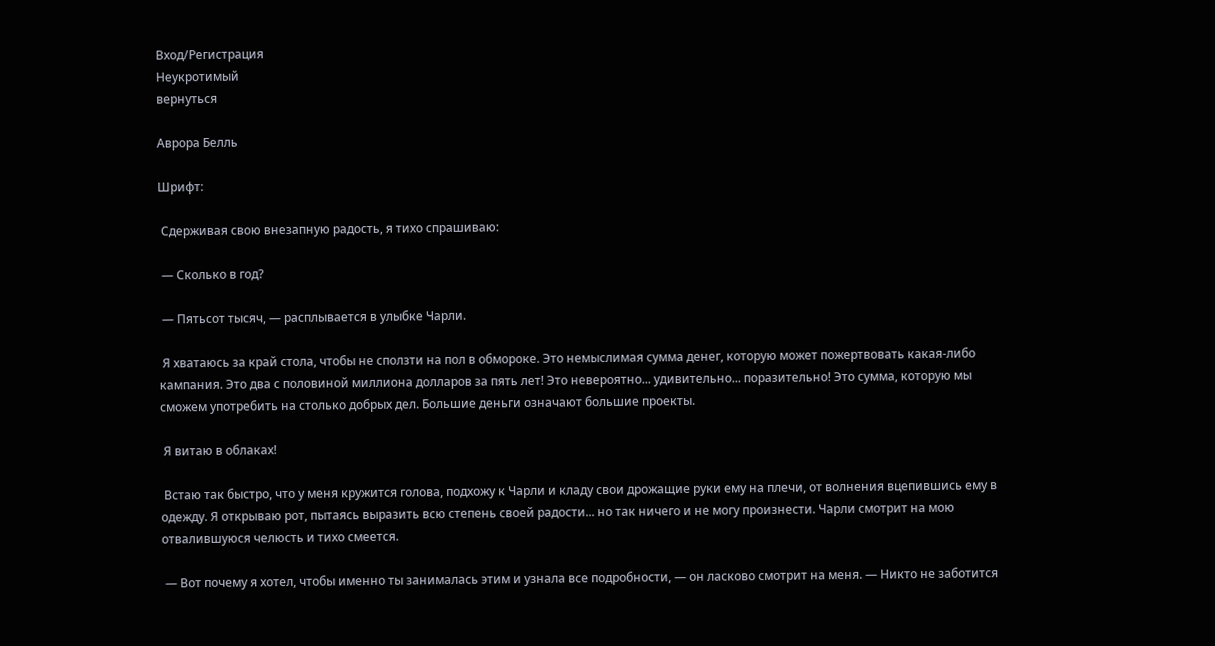Вход/Регистрация
Неукротимый
вернуться

Аврора Белль

Шрифт:

 Сдерживая свою внезапную радость, я тихо спрашиваю:

 — Сколько в год?

 — Пятьсот тысяч, — расплывается в улыбке Чарли.

 Я хватаюсь за край стола, чтобы не сползти на пол в обмороке. Это немыслимая сумма денег, которую может пожертвовать какая-либо кампания. Это два с половиной миллиона долларов за пять лет! Это невероятно... удивительно... поразительно! Это сумма, которую мы сможем употребить на столько добрых дел. Большие деньги означают большие проекты.

 Я витаю в облаках!

 Встаю так быстро, что у меня кружится голова, подхожу к Чарли и кладу свои дрожащие руки ему на плечи, от волнения вцепившись ему в одежду. Я открываю рот, пытаясь выразить всю степень своей радости... но так ничего и не могу произнести. Чарли смотрит на мою отвалившуюся челюсть и тихо смеется.

 — Вот почему я хотел, чтобы именно ты занималась этим и узнала все подробности, — он ласково смотрит на меня. — Никто не заботится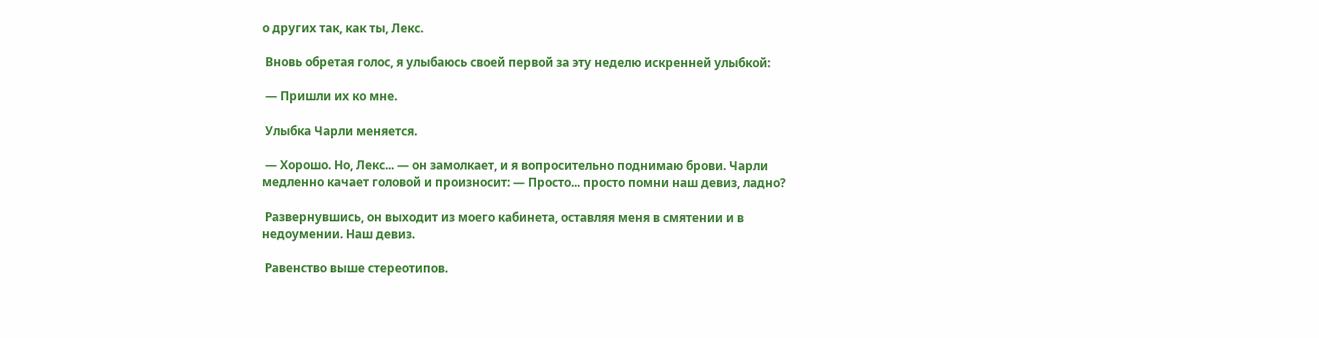о других так, как ты, Лекс.

 Вновь обретая голос, я улыбаюсь своей первой за эту неделю искренней улыбкой:

 — Пришли их ко мне.

 Улыбка Чарли меняется.

 — Хорошо. Но, Лекс... — он замолкает, и я вопросительно поднимаю брови. Чарли медленно качает головой и произносит: — Просто... просто помни наш девиз, ладно?

 Развернувшись, он выходит из моего кабинета, оставляя меня в смятении и в недоумении. Наш девиз.

 Равенство выше стереотипов.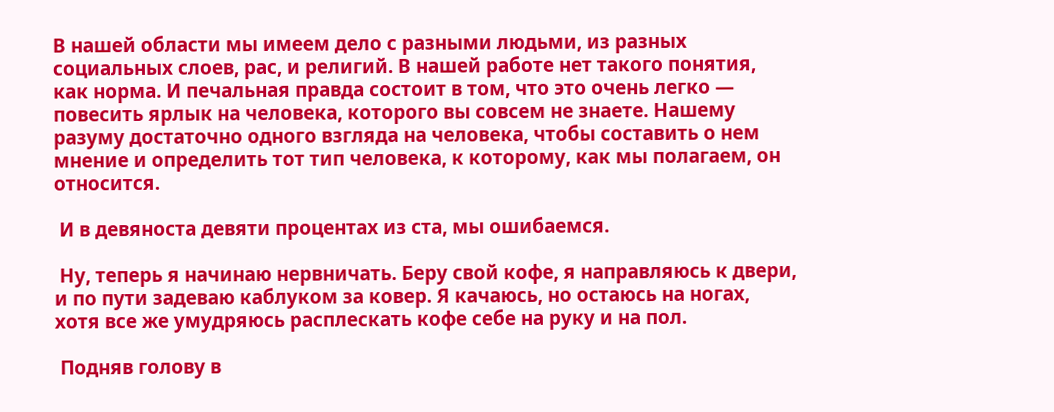В нашей области мы имеем дело с разными людьми, из разных социальных слоев, рас, и религий. В нашей работе нет такого понятия, как норма. И печальная правда состоит в том, что это очень легко — повесить ярлык на человека, которого вы совсем не знаете. Нашему разуму достаточно одного взгляда на человека, чтобы составить о нем мнение и определить тот тип человека, к которому, как мы полагаем, он относится.

 И в девяноста девяти процентах из ста, мы ошибаемся.

 Ну, теперь я начинаю нервничать. Беру свой кофе, я направляюсь к двери, и по пути задеваю каблуком за ковер. Я качаюсь, но остаюсь на ногах, хотя все же умудряюсь расплескать кофе себе на руку и на пол.

 Подняв голову в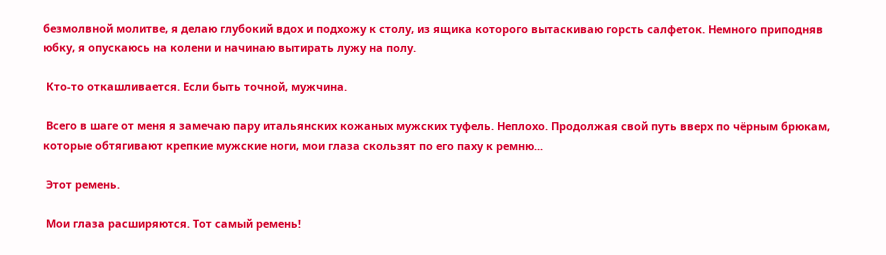безмолвной молитве, я делаю глубокий вдох и подхожу к столу, из ящика которого вытаскиваю горсть салфеток. Немного приподняв юбку, я опускаюсь на колени и начинаю вытирать лужу на полу.

 Кто-то откашливается. Если быть точной, мужчина.

 Всего в шаге от меня я замечаю пару итальянских кожаных мужских туфель. Неплохо. Продолжая свой путь вверх по чёрным брюкам, которые обтягивают крепкие мужские ноги, мои глаза скользят по его паху к ремню...

 Этот ремень.

 Мои глаза расширяются. Тот самый ремень!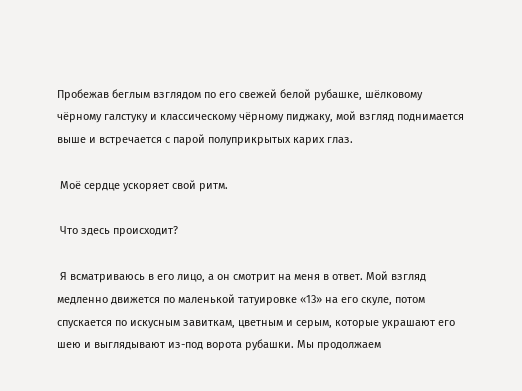Пробежав беглым взглядом по его свежей белой рубашке, шёлковому чёрному галстуку и классическому чёрному пиджаку, мой взгляд поднимается выше и встречается с парой полуприкрытых карих глаз.

 Моё сердце ускоряет свой ритм.

 Что здесь происходит?

 Я всматриваюсь в его лицо, а он смотрит на меня в ответ. Мой взгляд медленно движется по маленькой татуировке «13» на его скуле, потом спускается по искусным завиткам, цветным и серым, которые украшают его шею и выглядывают из-под ворота рубашки. Мы продолжаем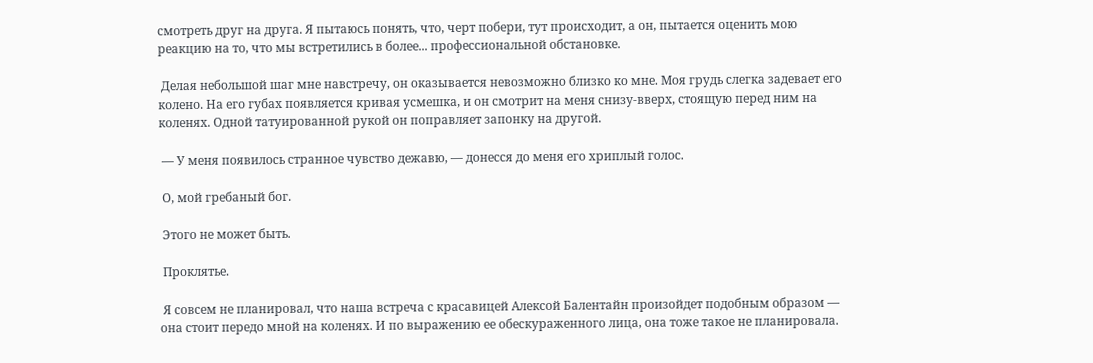смотреть друг на друга. Я пытаюсь понять, что, черт побери, тут происходит, а он, пытается оценить мою реакцию на то, что мы встретились в более... профессиональной обстановке.

 Делая небольшой шаг мне навстречу, он оказывается невозможно близко ко мне. Моя грудь слегка задевает его колено. На его губах появляется кривая усмешка, и он смотрит на меня снизу-вверх, стоящую перед ним на коленях. Одной татуированной рукой он поправляет запонку на другой.

 — У меня появилось странное чувство дежавю, — донесся до меня его хриплый голос.

 О, мой гребаный бог.

 Этого не может быть.

 Проклятье.

 Я совсем не планировал, что наша встреча с красавицей Алексой Балентайн произойдет подобным образом — она стоит передо мной на коленях. И по выражению ее обескураженного лица, она тоже такое не планировала.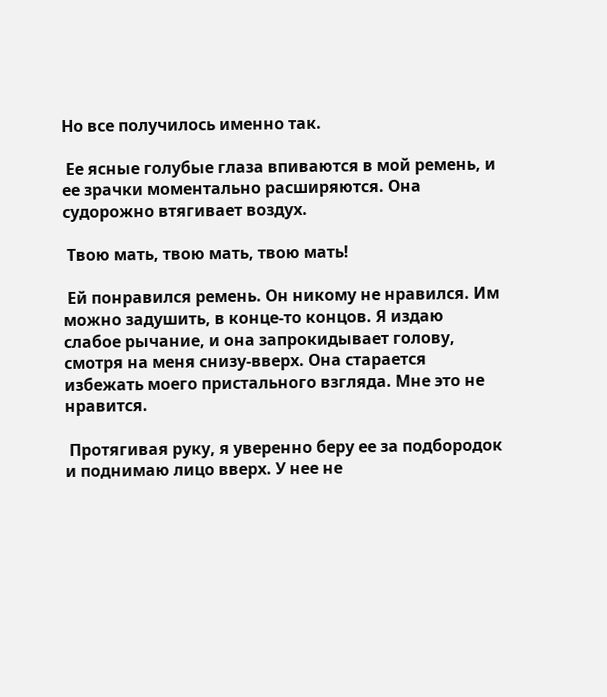Но все получилось именно так.

 Ее ясные голубые глаза впиваются в мой ремень, и ее зрачки моментально расширяются. Она судорожно втягивает воздух.

 Твою мать, твою мать, твою мать!

 Ей понравился ремень. Он никому не нравился. Им можно задушить, в конце-то концов. Я издаю слабое рычание, и она запрокидывает голову, смотря на меня снизу-вверх. Она старается избежать моего пристального взгляда. Мне это не нравится.

 Протягивая руку, я уверенно беру ее за подбородок и поднимаю лицо вверх. У нее не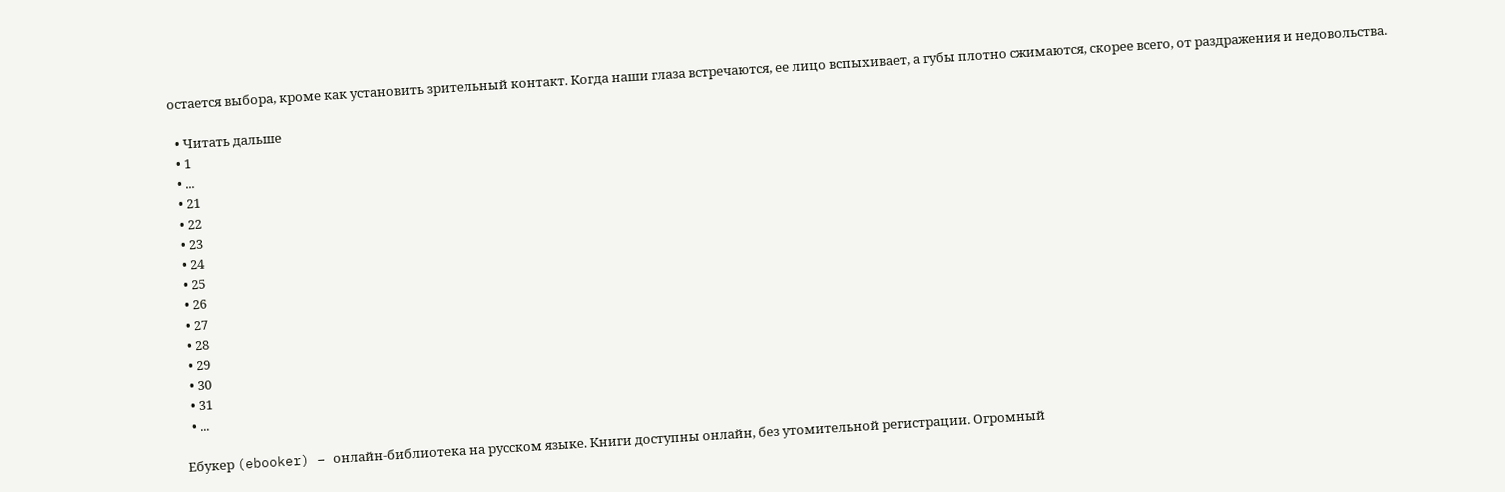остается выбора, кроме как установить зрительный контакт. Когда наши глаза встречаются, ее лицо вспыхивает, а губы плотно сжимаются, скорее всего, от раздражения и недовольства.

  • Читать дальше
  • 1
  • ...
  • 21
  • 22
  • 23
  • 24
  • 25
  • 26
  • 27
  • 28
  • 29
  • 30
  • 31
  • ...

Ебукер (ebooker) – онлайн-библиотека на русском языке. Книги доступны онлайн, без утомительной регистрации. Огромный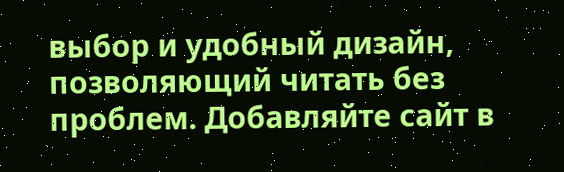выбор и удобный дизайн, позволяющий читать без проблем. Добавляйте сайт в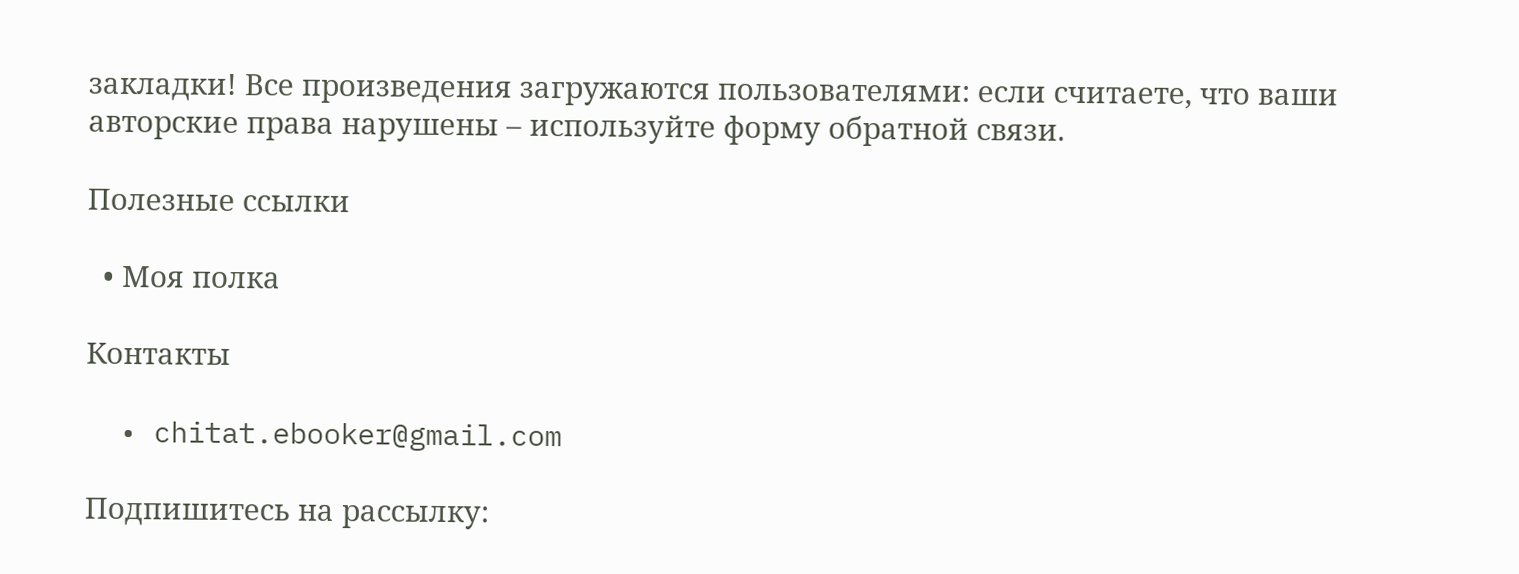закладки! Все произведения загружаются пользователями: если считаете, что ваши авторские права нарушены – используйте форму обратной связи.

Полезные ссылки

  • Моя полка

Контакты

  • chitat.ebooker@gmail.com

Подпишитесь на рассылку: